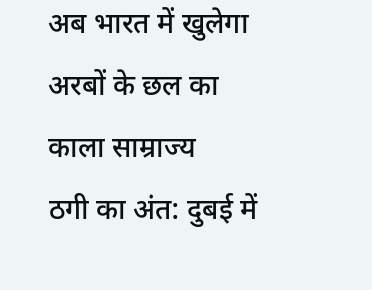अब भारत में खुलेगा अरबों के छल का काला साम्राज्य
ठगी का अंत: दुबई में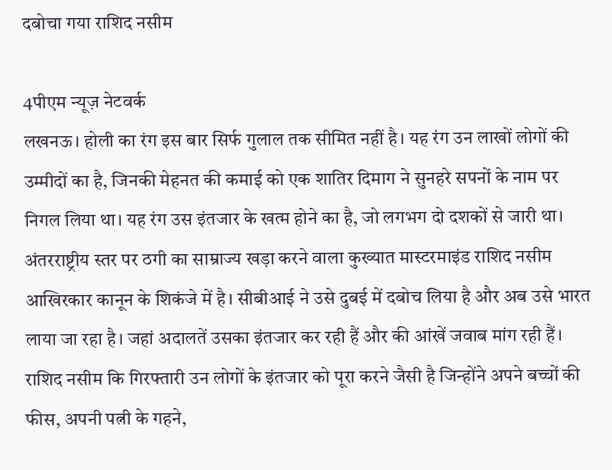दबोचा गया राशिद नसीम

4पीएम न्यूज़ नेटवर्क
लखनऊ। होली का रंग इस बार सिर्फ गुलाल तक सीमित नहीं है। यह रंग उन लाखों लोगों की उम्मीदों का है, जिनकी मेहनत की कमाई को एक शातिर दिमाग ने सुनहरे सपनों के नाम पर निगल लिया था। यह रंग उस इंतजार के खत्म होने का है, जो लगभग दो दशकों से जारी था।
अंतरराष्ट्रीय स्तर पर ठगी का साम्राज्य खड़ा करने वाला कुख्यात मास्टरमाइंड राशिद नसीम आखिरकार कानून के शिकंजे में है। सीबीआई ने उसे दुबई में दबोच लिया है और अब उसे भारत लाया जा रहा है। जहां अदालतें उसका इंतजार कर रही हैं और की आंखें जवाब मांग रही हैं।
राशिद नसीम कि गिरफ्तारी उन लोगों के इंतजार को पूरा करने जैसी है जिन्होंने अपने बच्चों की फीस, अपनी पत्नी के गहने,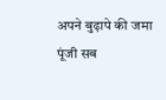अपने बुढ़ापे की जमा पूंजी सब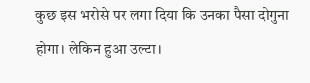कुछ इस भरोसे पर लगा दिया कि उनका पैसा दोगुना होगा। लेकिन हुआ उल्टा।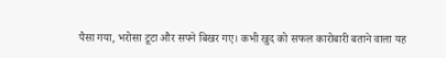पैसा गया, भरोसा टूटा और सपने बिखर गए। कभी खुद को सफल कारोबारी बताने वाला यह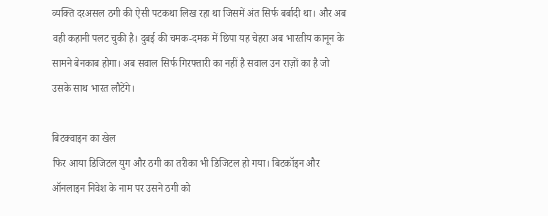व्यक्ति दरअसल ठगी की ऐसी पटकथा लिख रहा था जिसमें अंत सिर्फ बर्बादी था। और अब वही कहानी पलट चुकी है। दुबई की चमक-दमक में छिपा यह चेहरा अब भारतीय कानून के सामने बेनकाब होगा। अब सवाल सिर्फ गिरफ्तारी का नहीं है सवाल उन राज़ों का है जो उसके साथ भारत लौटेंगे।

बिटक्वाइन का खेल
फिर आया डिजिटल युग और ठगी का तरीका भी डिजिटल हो गया। बिटकॉइन और ऑनलाइन निवेश के नाम पर उसने ठगी को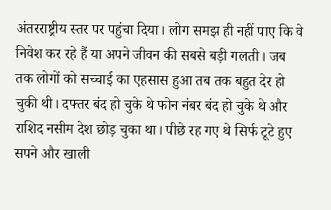अंतरराष्ट्रीय स्तर पर पहुंचा दिया। लोग समझ ही नहीं पाए कि वे निवेश कर रहे हैं या अपने जीवन की सबसे बड़ी गलती। जब तक लोगों को सच्चाई का एहसास हुआ तब तक बहुत देर हो चुकी थी। दफ्तर बंद हो चुके थे फोन नंबर बंद हो चुके थे और राशिद नसीम देश छोड़ चुका था। पीछे रह गए थे सिर्फ टूटे हुए सपने और खाली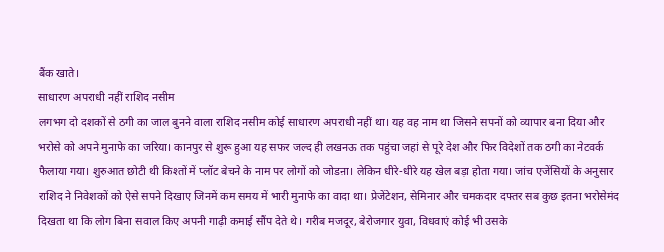बैंक खाते।
साधारण अपराधी नहीं राशिद नसीम
लगभग दो दशकों से ठगी का जाल बुनने वाला राशिद नसीम कोई साधारण अपराधी नहीं था। यह वह नाम था जिसने सपनों को व्यापार बना दिया और भरोसे को अपने मुनाफे का जरिया। कानपुर से शुरू हुआ यह सफर जल्द ही लखनऊ तक पहुंचा जहां से पूरे देश और फिर विदेशों तक ठगी का नेटवर्क फैलाया गया। शुरुआत छोटी थी किश्तों में प्लॉट बेचने के नाम पर लोगों को जोडऩा। लेकिन धीरे-धीरे यह खेल बड़ा होता गया। जांच एजेंसियों के अनुसार राशिद ने निवेशकों को ऐसे सपने दिखाए जिनमें कम समय में भारी मुनाफे का वादा था। प्रेजेंटेशन, सेमिनार और चमकदार दफ्तर सब कुछ इतना भरोसेमंद दिखता था कि लोग बिना सवाल किए अपनी गाढ़ी कमाई सौंप देते थे। गरीब मजदूर, बेरोजगार युवा, विधवाएं कोई भी उसके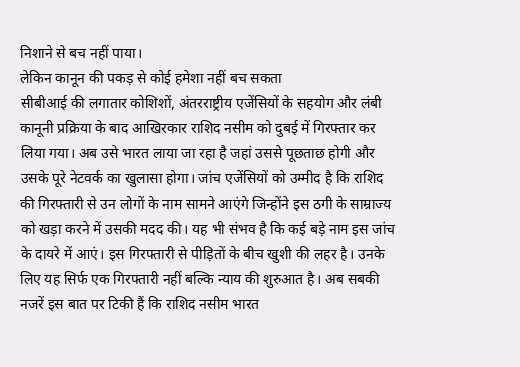निशाने से बच नहीं पाया।
लेकिन कानून की पकड़ से कोई हमेशा नहीं बच सकता
सीबीआई की लगातार कोशिशों, अंतरराष्ट्रीय एजेंसियों के सहयोग और लंबी कानूनी प्रक्रिया के बाद आखिरकार राशिद नसीम को दुबई में गिरफ्तार कर लिया गया। अब उसे भारत लाया जा रहा है जहां उससे पूछताछ होगी और उसके पूरे नेटवर्क का खुलासा होगा। जांच एजेंसियों को उम्मीद है कि राशिद की गिरफ्तारी से उन लोगों के नाम सामने आएंगे जिन्होंने इस ठगी के साम्राज्य को खड़ा करने में उसकी मदद की। यह भी संभव है कि कई बड़े नाम इस जांच के दायरे में आएं। इस गिरफ्तारी से पीड़ितों के बीच खुशी की लहर है। उनके लिए यह सिर्फ एक गिरफ्तारी नहीं बल्कि न्याय की शुरुआत है। अब सबकी नजरें इस बात पर टिकी हैं कि राशिद नसीम भारत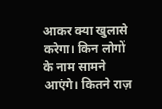आकर क्या खुलासे करेगा। किन लोगों के नाम सामने आएंगे। कितने राज़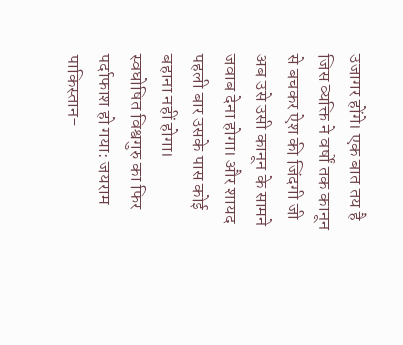उजागर होंगे। एक बात तय है जिस व्यक्ति ने वर्षों तक कानून से बचकर ऐश की जिंदगी जी अब उसे उसी कानून के सामने जवाब देना होगा। और शायद पहली बार उसके पास कोई बहाना नहीं होगा।
स्वघोषित विश्वगुरु का फिर पर्दाफाश हो गया: जयराम
पाकिस्तान-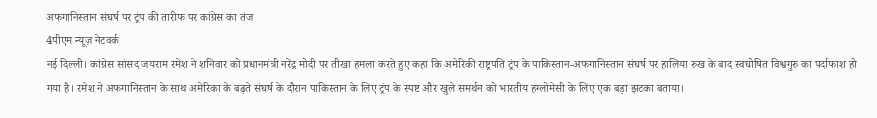अफगानिस्तान संघर्ष पर ट्रंप की तारीफ पर कांग्रेस का तंज
4पीएम न्यूज़ नेटवर्क
नई दिल्ली। कांग्रेस सांसद जयराम रमेश ने शनिवार को प्रधानमंत्री नरेंद्र मोदी पर तीखा हमला करते हुए कहा कि अमेरिकी राष्ट्रपति ट्रंप के पाकिस्तान-अफगानिस्तान संघर्ष पर हालिया रुख के बाद स्वघोषित विश्वगुरु का पर्दाफाश हो गया है। रमेश ने अफगानिस्तान के साथ अमेरिका के बढ़ते संघर्ष के दौरान पाकिस्तान के लिए ट्रंप के स्पष्ट और खुले समर्थन को भारतीय हग्लोमेसी के लिए एक बड़ा झटका बताया।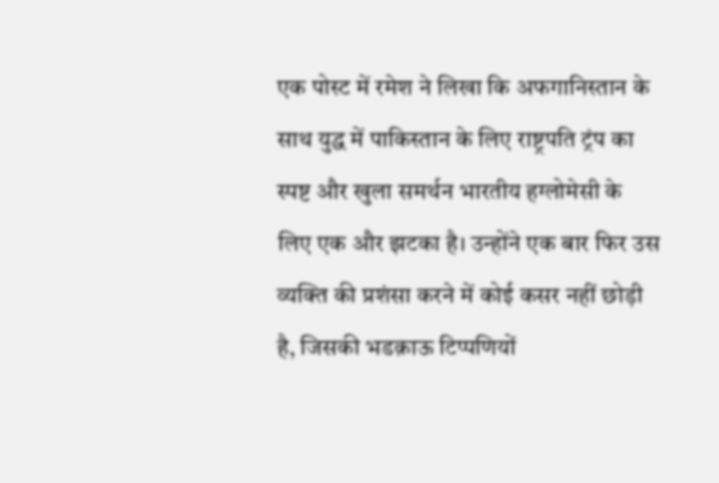एक पोस्ट में रमेश ने लिखा कि अफगानिस्तान के साथ युद्ध में पाकिस्तान के लिए राष्ट्रपति ट्रंप का स्पष्ट और खुला समर्थन भारतीय हग्लोमेसी के लिए एक और झटका है। उन्होंने एक बार फिर उस व्यक्ति की प्रशंसा करने में कोई कसर नहीं छोड़ी है, जिसकी भडक़ाऊ टिप्पणियों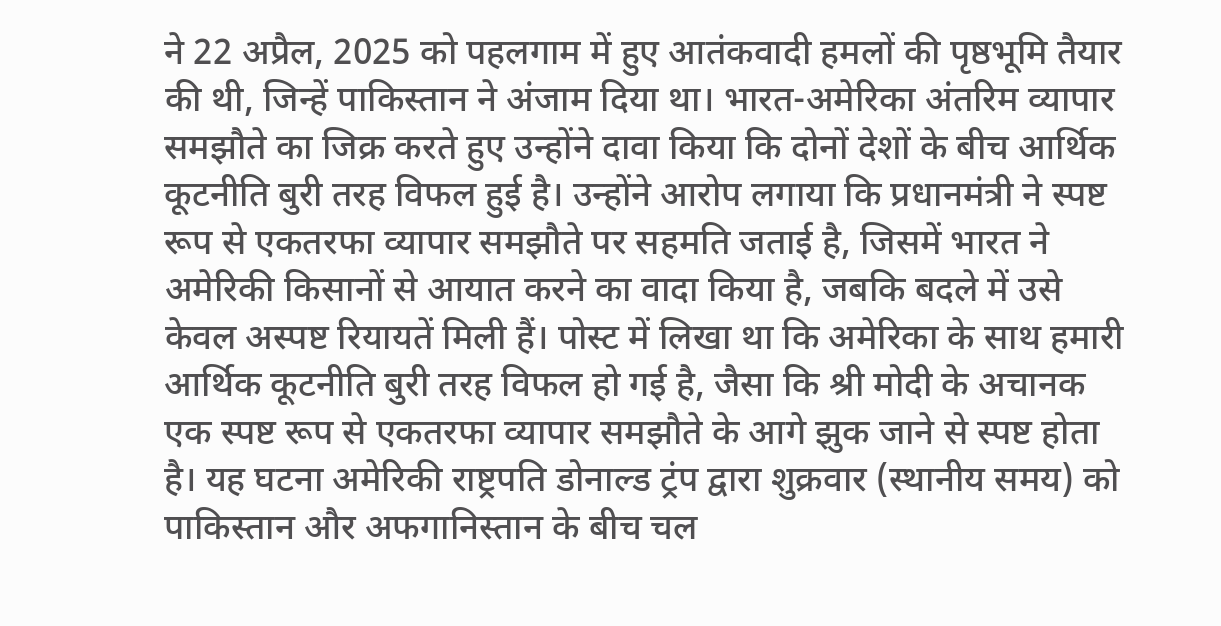ने 22 अप्रैल, 2025 को पहलगाम में हुए आतंकवादी हमलों की पृष्ठभूमि तैयार की थी, जिन्हें पाकिस्तान ने अंजाम दिया था। भारत-अमेरिका अंतरिम व्यापार समझौते का जिक्र करते हुए उन्होंने दावा किया कि दोनों देशों के बीच आर्थिक कूटनीति बुरी तरह विफल हुई है। उन्होंने आरोप लगाया कि प्रधानमंत्री ने स्पष्ट रूप से एकतरफा व्यापार समझौते पर सहमति जताई है, जिसमें भारत ने अमेरिकी किसानों से आयात करने का वादा किया है, जबकि बदले में उसे केवल अस्पष्ट रियायतें मिली हैं। पोस्ट में लिखा था कि अमेरिका के साथ हमारी आर्थिक कूटनीति बुरी तरह विफल हो गई है, जैसा कि श्री मोदी के अचानक एक स्पष्ट रूप से एकतरफा व्यापार समझौते के आगे झुक जाने से स्पष्ट होता है। यह घटना अमेरिकी राष्ट्रपति डोनाल्ड ट्रंप द्वारा शुक्रवार (स्थानीय समय) को पाकिस्तान और अफगानिस्तान के बीच चल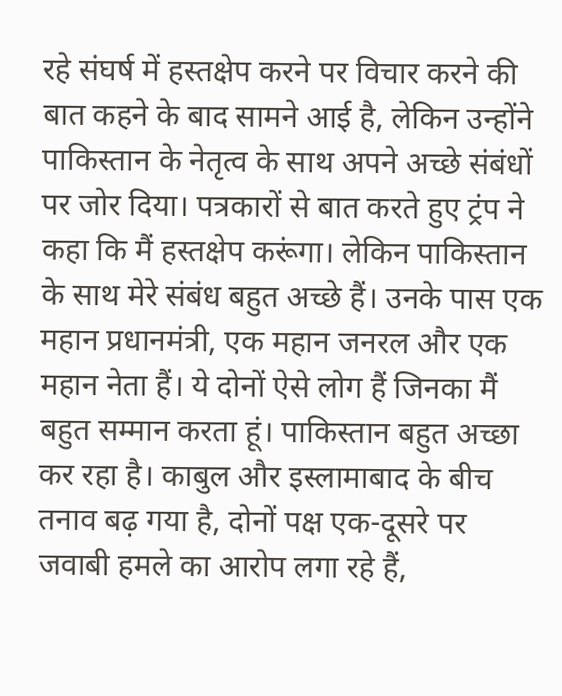रहे संघर्ष में हस्तक्षेप करने पर विचार करने की बात कहने के बाद सामने आई है, लेकिन उन्होंने पाकिस्तान के नेतृत्व के साथ अपने अच्छे संबंधों पर जोर दिया। पत्रकारों से बात करते हुए ट्रंप ने कहा कि मैं हस्तक्षेप करूंगा। लेकिन पाकिस्तान के साथ मेरे संबंध बहुत अच्छे हैं। उनके पास एक महान प्रधानमंत्री, एक महान जनरल और एक महान नेता हैं। ये दोनों ऐसे लोग हैं जिनका मैं बहुत सम्मान करता हूं। पाकिस्तान बहुत अच्छा कर रहा है। काबुल और इस्लामाबाद के बीच तनाव बढ़ गया है, दोनों पक्ष एक-दूसरे पर जवाबी हमले का आरोप लगा रहे हैं,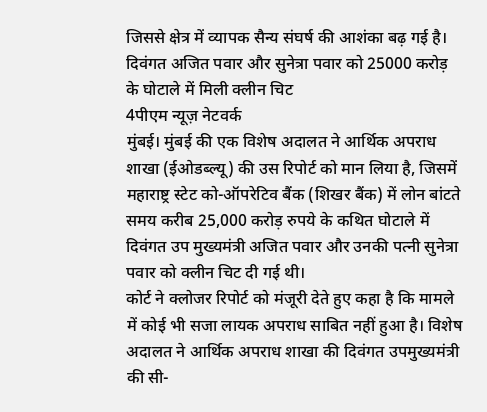जिससे क्षेत्र में व्यापक सैन्य संघर्ष की आशंका बढ़ गई है।
दिवंगत अजित पवार और सुनेत्रा पवार को 25000 करोड़ के घोटाले में मिली क्लीन चिट
4पीएम न्यूज़ नेटवर्क
मुंबई। मुंबई की एक विशेष अदालत ने आर्थिक अपराध शाखा (ईओडब्ल्यू) की उस रिपोर्ट को मान लिया है, जिसमें महाराष्ट्र स्टेट को-ऑपरेटिव बैंक (शिखर बैंक) में लोन बांटते समय करीब 25,000 करोड़ रुपये के कथित घोटाले में दिवंगत उप मुख्यमंत्री अजित पवार और उनकी पत्नी सुनेत्रा पवार को क्लीन चिट दी गई थी।
कोर्ट ने क्लोजर रिपोर्ट को मंजूरी देते हुए कहा है कि मामले में कोई भी सजा लायक अपराध साबित नहीं हुआ है। विशेष अदालत ने आर्थिक अपराध शाखा की दिवंगत उपमुख्यमंत्री की सी-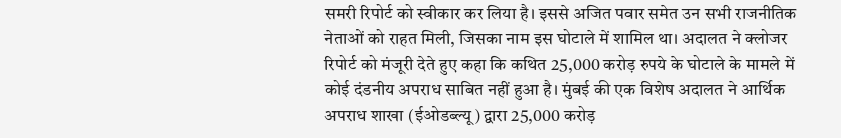समरी रिपोर्ट को स्वीकार कर लिया है। इससे अजित पवार समेत उन सभी राजनीतिक नेताओं को राहत मिली, जिसका नाम इस घोटाले में शामिल था। अदालत ने क्लोजर रिपोर्ट को मंजूरी देते हुए कहा कि कथित 25,000 करोड़ रुपये के घोटाले के मामले में कोई दंडनीय अपराध साबित नहीं हुआ है। मुंबई की एक विशेष अदालत ने आर्थिक अपराध शाखा (ईओडब्ल्यू) द्वारा 25,000 करोड़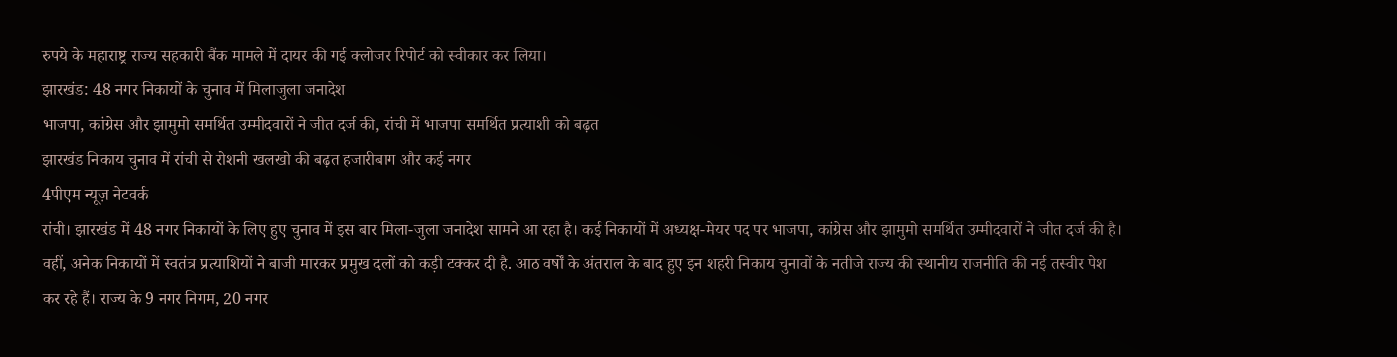रुपये के महाराष्ट्र राज्य सहकारी बैंक मामले में दायर की गई क्लोजर रिपोर्ट को स्वीकार कर लिया।
झारखंड: 48 नगर निकायों के चुनाव में मिलाजुला जनादेश
भाजपा, कांग्रेस और झामुमो समर्थित उम्मीदवारों ने जीत दर्ज की, रांची में भाजपा समर्थित प्रत्याशी को बढ़त
झारखंड निकाय चुनाव में रांची से रोशनी खलखो की बढ़त हजारीबाग और कई नगर
4पीएम न्यूज़ नेटवर्क
रांची। झारखंड में 48 नगर निकायों के लिए हुए चुनाव में इस बार मिला-जुला जनादेश सामने आ रहा है। कई निकायों में अध्यक्ष-मेयर पद पर भाजपा, कांग्रेस और झामुमो समर्थित उम्मीदवारों ने जीत दर्ज की है।
वहीं, अनेक निकायों में स्वतंत्र प्रत्याशियों ने बाजी मारकर प्रमुख दलों को कड़ी टक्कर दी है. आठ वर्षों के अंतराल के बाद हुए इन शहरी निकाय चुनावों के नतीजे राज्य की स्थानीय राजनीति की नई तस्वीर पेश कर रहे हैं। राज्य के 9 नगर निगम, 20 नगर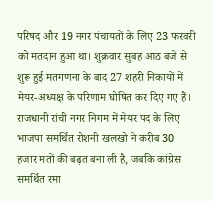परिषद और 19 नगर पंचायतों के लिए 23 फरवरी को मतदान हुआ था। शुक्रवार सुबह आठ बजे से शुरू हुई मतगणना के बाद 27 शहरी निकायों में मेयर-अध्यक्ष के परिणाम घोषित कर दिए गए हैं। राजधानी रांची नगर निगम में मेयर पद के लिए भाजपा समर्थित रोशनी खलखो ने करीब 30 हजार मतों की बढ़त बना ली है, जबकि कांग्रेस समर्थित रमा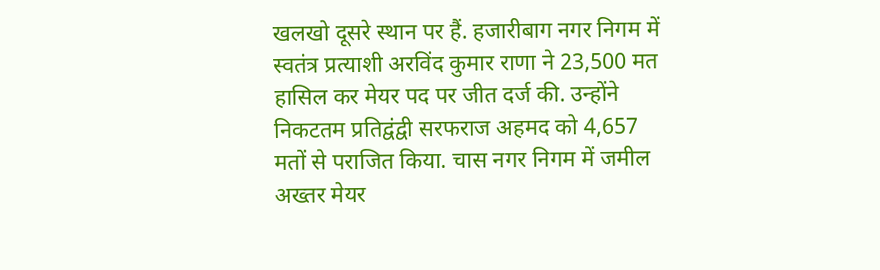खलखो दूसरे स्थान पर हैं. हजारीबाग नगर निगम में स्वतंत्र प्रत्याशी अरविंद कुमार राणा ने 23,500 मत हासिल कर मेयर पद पर जीत दर्ज की. उन्होंने निकटतम प्रतिद्वंद्वी सरफराज अहमद को 4,657 मतों से पराजित किया. चास नगर निगम में जमील अख्तर मेयर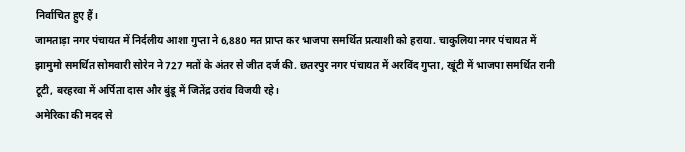निर्वाचित हुए हैं।
जामताड़ा नगर पंचायत में निर्दलीय आशा गुप्ता ने 6,880 मत प्राप्त कर भाजपा समर्थित प्रत्याशी को हराया. चाकुलिया नगर पंचायत में झामुमो समर्थित सोमवारी सोरेन ने 727 मतों के अंतर से जीत दर्ज की. छतरपुर नगर पंचायत में अरविंद गुप्ता, खूंटी में भाजपा समर्थित रानी टूटी, बरहरवा में अर्पिता दास और बुंडू में जितेंद्र उरांव विजयी रहे।
अमेरिका की मदद से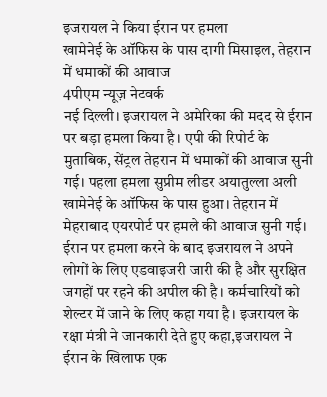इजरायल ने किया ईरान पर हमला
खामेनेई के ऑफिस के पास दागी मिसाइल, तेहरान में धमाकों की आवाज
4पीएम न्यूज़ नेटवर्क
नई दिल्ली। इजरायल ने अमेरिका की मदद से ईरान पर बड़ा हमला किया है। एपी की रिपोर्ट के मुताबिक, सेंट्रल तेहरान में धमाकों की आवाज सुनी गई। पहला हमला सुप्रीम लीडर अयातुल्ला अली खामेनेई के ऑफिस के पास हुआ। तेहरान में मेहराबाद एयरपोर्ट पर हमले की आवाज सुनी गई।
ईरान पर हमला करने के बाद इजरायल ने अपने लोगों के लिए एडवाइजरी जारी की है और सुरक्षित जगहों पर रहने की अपील की है। कर्मचारियों को शेल्टर में जाने के लिए कहा गया है। इजरायल के रक्षा मंत्री ने जानकारी देते हुए कहा,इजरायल ने ईरान के खिलाफ एक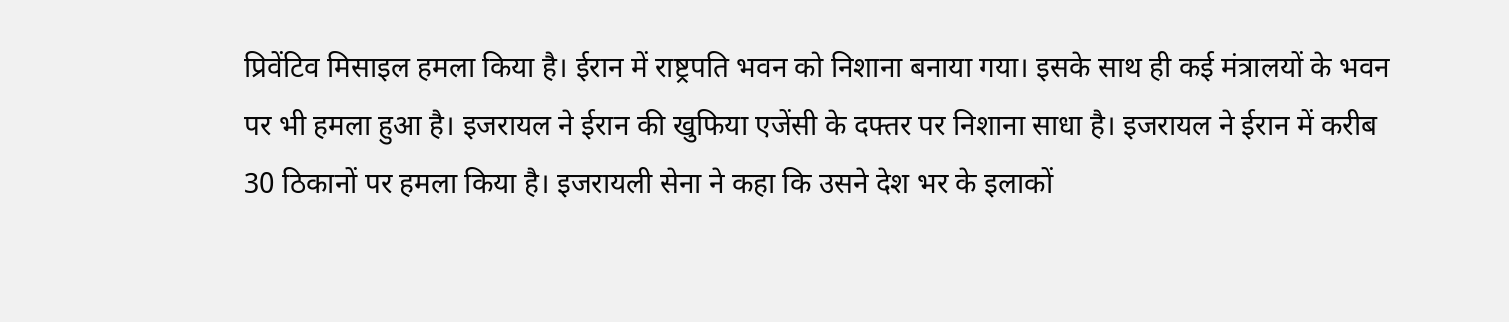प्रिवेंटिव मिसाइल हमला किया है। ईरान में राष्ट्रपति भवन को निशाना बनाया गया। इसके साथ ही कई मंत्रालयों के भवन पर भी हमला हुआ है। इजरायल ने ईरान की खुफिया एजेंसी के दफ्तर पर निशाना साधा है। इजरायल ने ईरान में करीब 30 ठिकानों पर हमला किया है। इजरायली सेना ने कहा कि उसने देश भर के इलाकों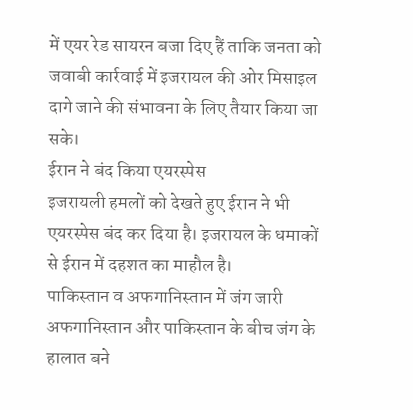में एयर रेड सायरन बजा दिए हैं ताकि जनता को जवाबी कार्रवाई में इजरायल की ओर मिसाइल दागे जाने की संभावना के लिए तैयार किया जा सके।
ईरान ने बंद किया एयरस्पेस
इजरायली हमलों को देखते हुए ईरान ने भी एयरस्पेस बंद कर दिया है। इजरायल के धमाकों से ईरान में दहशत का माहौल है।
पाकिस्तान व अफगानिस्तान में जंग जारी
अफगानिस्तान और पाकिस्तान के बीच जंग के हालात बने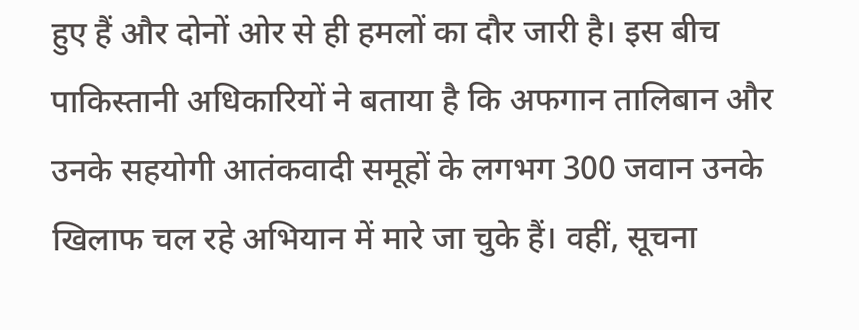हुए हैं और दोनों ओर से ही हमलों का दौर जारी है। इस बीच पाकिस्तानी अधिकारियों ने बताया है कि अफगान तालिबान और उनके सहयोगी आतंकवादी समूहों के लगभग 300 जवान उनके खिलाफ चल रहे अभियान में मारे जा चुके हैं। वहीं, सूचना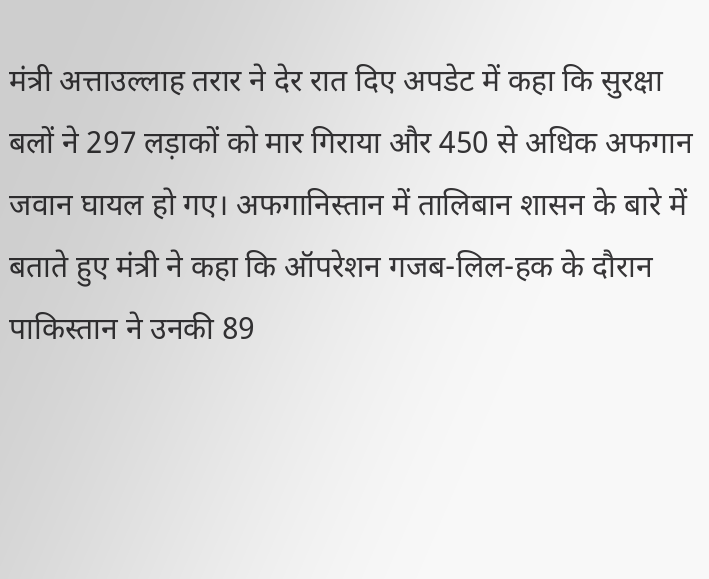मंत्री अत्ताउल्लाह तरार ने देर रात दिए अपडेट में कहा कि सुरक्षा बलों ने 297 लड़ाकों को मार गिराया और 450 से अधिक अफगान जवान घायल हो गए। अफगानिस्तान में तालिबान शासन के बारे में बताते हुए मंत्री ने कहा कि ऑपरेशन गजब-लिल-हक के दौरान पाकिस्तान ने उनकी 89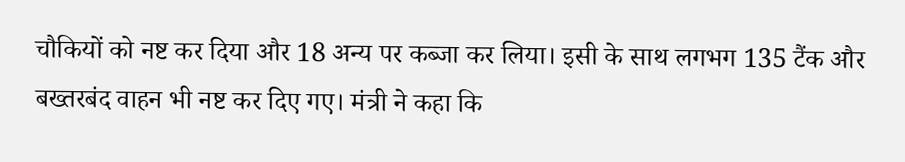चौकियों को नष्ट कर दिया और 18 अन्य पर कब्जा कर लिया। इसी के साथ लगभग 135 टैंक और बख्तरबंद वाहन भी नष्ट कर दिए गए। मंत्री ने कहा कि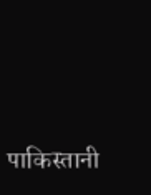पाकिस्तानी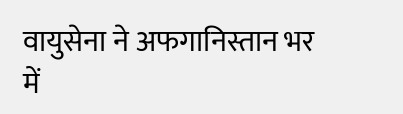वायुसेना ने अफगानिस्तान भर में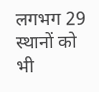लगभग 29 स्थानों को भी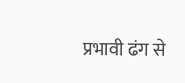प्रभावी ढंग से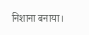निशाना बनाया।